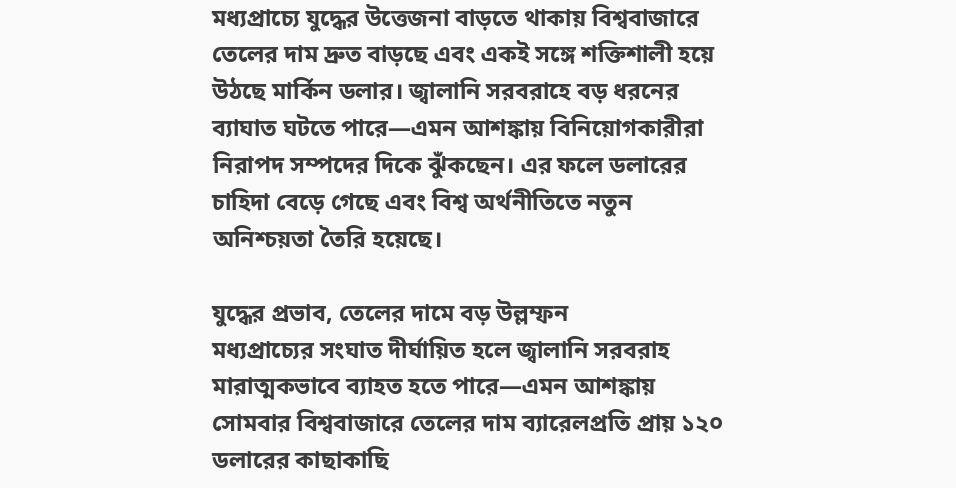মধ্যপ্রাচ্যে যুদ্ধের উত্তেজনা বাড়তে থাকায় বিশ্ববাজারে তেলের দাম দ্রুত বাড়ছে এবং একই সঙ্গে শক্তিশালী হয়ে উঠছে মার্কিন ডলার। জ্বালানি সরবরাহে বড় ধরনের ব্যাঘাত ঘটতে পারে—এমন আশঙ্কায় বিনিয়োগকারীরা নিরাপদ সম্পদের দিকে ঝুঁকছেন। এর ফলে ডলারের চাহিদা বেড়ে গেছে এবং বিশ্ব অর্থনীতিতে নতুন অনিশ্চয়তা তৈরি হয়েছে।

যুদ্ধের প্রভাব, তেলের দামে বড় উল্লম্ফন
মধ্যপ্রাচ্যের সংঘাত দীর্ঘায়িত হলে জ্বালানি সরবরাহ মারাত্মকভাবে ব্যাহত হতে পারে—এমন আশঙ্কায় সোমবার বিশ্ববাজারে তেলের দাম ব্যারেলপ্রতি প্রায় ১২০ ডলারের কাছাকাছি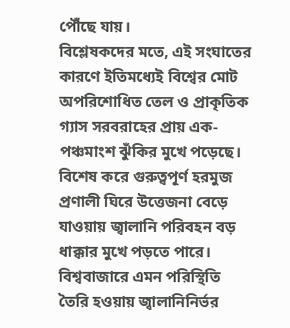পৌঁছে যায়।
বিশ্লেষকদের মতে, এই সংঘাতের কারণে ইতিমধ্যেই বিশ্বের মোট অপরিশোধিত তেল ও প্রাকৃতিক গ্যাস সরবরাহের প্রায় এক-পঞ্চমাংশ ঝুঁকির মুখে পড়েছে। বিশেষ করে গুরুত্বপূর্ণ হরমুজ প্রণালী ঘিরে উত্তেজনা বেড়ে যাওয়ায় জ্বালানি পরিবহন বড় ধাক্কার মুখে পড়তে পারে।
বিশ্ববাজারে এমন পরিস্থিতি তৈরি হওয়ায় জ্বালানিনির্ভর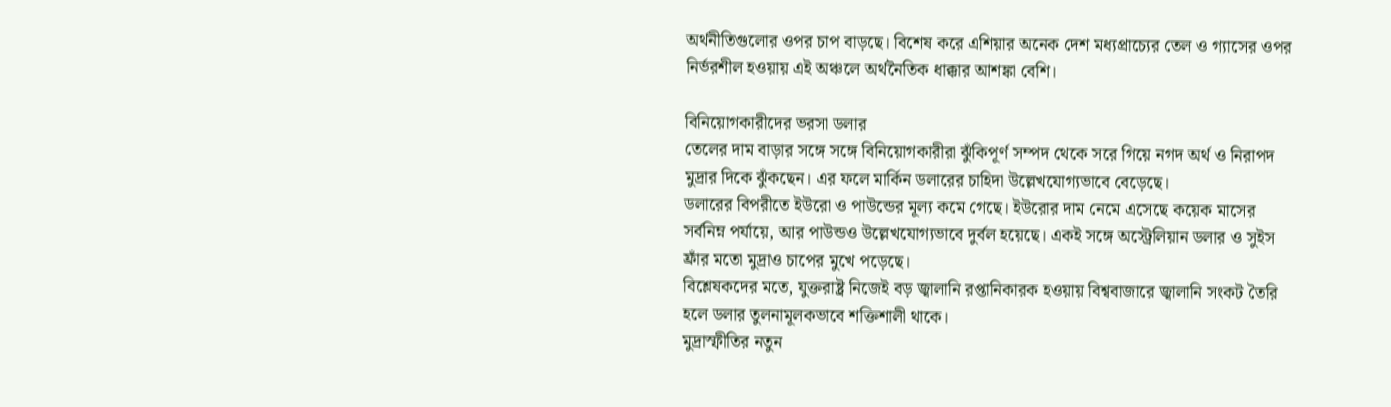অর্থনীতিগুলোর ওপর চাপ বাড়ছে। বিশেষ করে এশিয়ার অনেক দেশ মধ্যপ্রাচ্যের তেল ও গ্যাসের ওপর নির্ভরশীল হওয়ায় এই অঞ্চলে অর্থনৈতিক ধাক্কার আশঙ্কা বেশি।

বিনিয়োগকারীদের ভরসা ডলার
তেলের দাম বাড়ার সঙ্গে সঙ্গে বিনিয়োগকারীরা ঝুঁকিপূর্ণ সম্পদ থেকে সরে গিয়ে নগদ অর্থ ও নিরাপদ মুদ্রার দিকে ঝুঁকছেন। এর ফলে মার্কিন ডলারের চাহিদা উল্লেখযোগ্যভাবে বেড়েছে।
ডলারের বিপরীতে ইউরো ও পাউন্ডের মূল্য কমে গেছে। ইউরোর দাম নেমে এসেছে কয়েক মাসের সর্বনিম্ন পর্যায়ে, আর পাউন্ডও উল্লেখযোগ্যভাবে দুর্বল হয়েছে। একই সঙ্গে অস্ট্রেলিয়ান ডলার ও সুইস ফ্রাঁর মতো মুদ্রাও চাপের মুখে পড়েছে।
বিশ্লেষকদের মতে, যুক্তরাষ্ট্র নিজেই বড় জ্বালানি রপ্তানিকারক হওয়ায় বিশ্ববাজারে জ্বালানি সংকট তৈরি হলে ডলার তুলনামূলকভাবে শক্তিশালী থাকে।
মুদ্রাস্ফীতির নতুন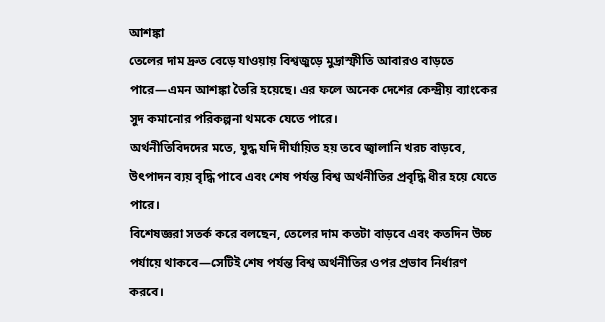আশঙ্কা
তেলের দাম দ্রুত বেড়ে যাওয়ায় বিশ্বজুড়ে মুদ্রাস্ফীতি আবারও বাড়তে পারে—এমন আশঙ্কা তৈরি হয়েছে। এর ফলে অনেক দেশের কেন্দ্রীয় ব্যাংকের সুদ কমানোর পরিকল্পনা থমকে যেতে পারে।
অর্থনীতিবিদদের মতে, যুদ্ধ যদি দীর্ঘায়িত হয় তবে জ্বালানি খরচ বাড়বে, উৎপাদন ব্যয় বৃদ্ধি পাবে এবং শেষ পর্যন্ত বিশ্ব অর্থনীতির প্রবৃদ্ধি ধীর হয়ে যেতে পারে।
বিশেষজ্ঞরা সতর্ক করে বলছেন, তেলের দাম কতটা বাড়বে এবং কতদিন উচ্চ পর্যায়ে থাকবে—সেটিই শেষ পর্যন্ত বিশ্ব অর্থনীতির ওপর প্রভাব নির্ধারণ করবে।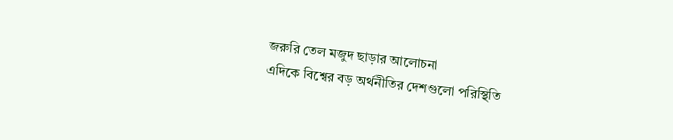জরুরি তেল মজুদ ছাড়ার আলোচনা
এদিকে বিশ্বের বড় অর্থনীতির দেশগুলো পরিস্থিতি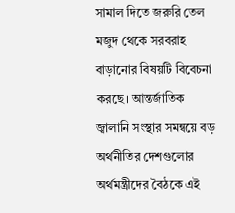সামাল দিতে জরুরি তেল মজুদ থেকে সরবরাহ বাড়ানোর বিষয়টি বিবেচনা করছে। আন্তর্জাতিক জ্বালানি সংস্থার সমন্বয়ে বড় অর্থনীতির দেশগুলোর অর্থমন্ত্রীদের বৈঠকে এই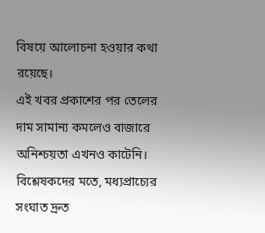বিষয়ে আলোচনা হওয়ার কথা রয়েছে।
এই খবর প্রকাশের পর তেলের দাম সামান্য কমলেও বাজারে অনিশ্চয়তা এখনও কাটেনি।
বিশ্লেষকদের মতে, মধ্যপ্রাচ্যের সংঘাত দ্রুত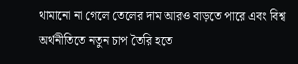থামানো না গেলে তেলের দাম আরও বাড়তে পারে এবং বিশ্ব অর্থনীতিতে নতুন চাপ তৈরি হতে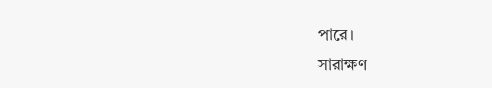পারে।
সারাক্ষণ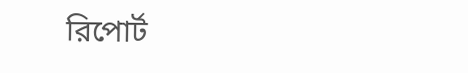রিপোর্ট